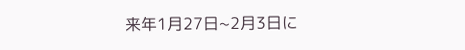来年1月27日~2月3日に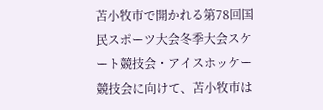苫小牧市で開かれる第78回国民スポーツ大会冬季大会スケート競技会・アイスホッケー競技会に向けて、苫小牧市は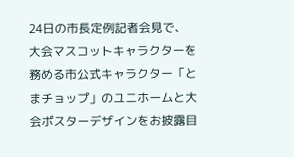24日の市長定例記者会見で、大会マスコットキャラクターを務める市公式キャラクター「とまチョップ」のユニホームと大会ポスターデザインをお披露目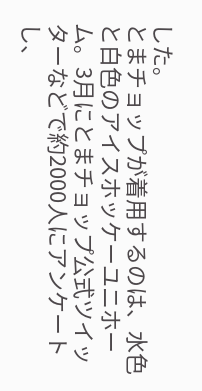した。
とまチョップが着用するのは、水色と白色のアイスホッケーユニホーム。3月にとまチョップ公式ツイッターなどで約2000人にアンケートし、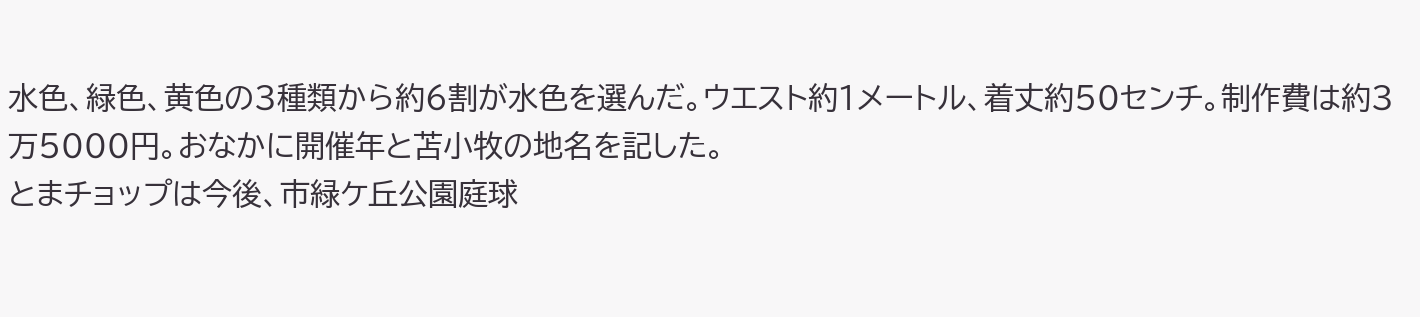水色、緑色、黄色の3種類から約6割が水色を選んだ。ウエスト約1メートル、着丈約50センチ。制作費は約3万5000円。おなかに開催年と苫小牧の地名を記した。
とまチョップは今後、市緑ケ丘公園庭球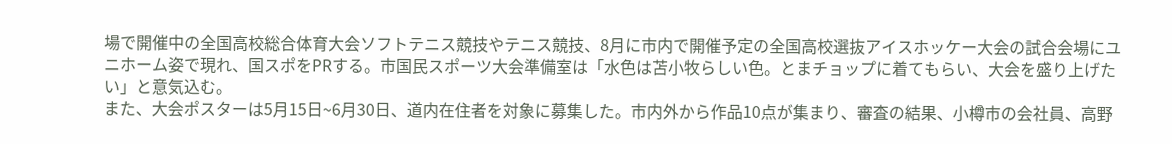場で開催中の全国高校総合体育大会ソフトテニス競技やテニス競技、8月に市内で開催予定の全国高校選抜アイスホッケー大会の試合会場にユニホーム姿で現れ、国スポをPRする。市国民スポーツ大会準備室は「水色は苫小牧らしい色。とまチョップに着てもらい、大会を盛り上げたい」と意気込む。
また、大会ポスターは5月15日~6月30日、道内在住者を対象に募集した。市内外から作品10点が集まり、審査の結果、小樽市の会社員、高野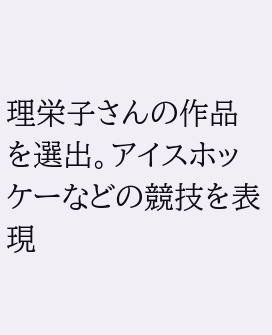理栄子さんの作品を選出。アイスホッケーなどの競技を表現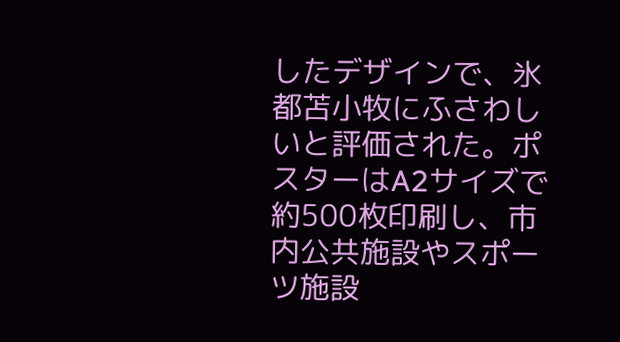したデザインで、氷都苫小牧にふさわしいと評価された。ポスターはA2サイズで約500枚印刷し、市内公共施設やスポーツ施設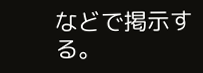などで掲示する。